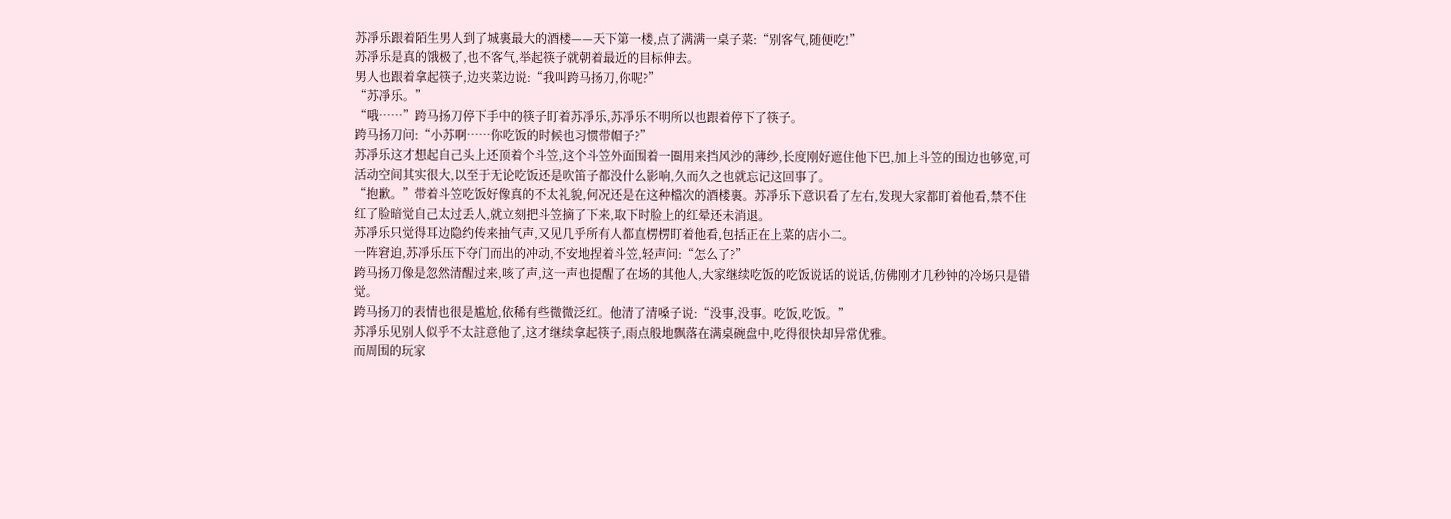苏凈乐跟着陌生男人到了城裏最大的酒楼——天下第一楼,点了满满一桌子菜:“别客气,随便吃!”
苏凈乐是真的饿极了,也不客气,举起筷子就朝着最近的目标伸去。
男人也跟着拿起筷子,边夹菜边说:“我叫跨马扬刀,你呢?”
“苏凈乐。”
“哦……”跨马扬刀停下手中的筷子盯着苏凈乐,苏凈乐不明所以也跟着停下了筷子。
跨马扬刀问:“小苏啊……你吃饭的时候也习惯带帽子?”
苏凈乐这才想起自己头上还顶着个斗笠,这个斗笠外面围着一圈用来挡风沙的薄纱,长度刚好遮住他下巴,加上斗笠的围边也够宽,可活动空间其实很大,以至于无论吃饭还是吹笛子都没什么影响,久而久之也就忘记这回事了。
“抱歉。”带着斗笠吃饭好像真的不太礼貌,何况还是在这种檔次的酒楼裏。苏凈乐下意识看了左右,发现大家都盯着他看,禁不住红了脸暗觉自己太过丢人,就立刻把斗笠摘了下来,取下时脸上的红晕还未消退。
苏凈乐只觉得耳边隐约传来抽气声,又见几乎所有人都直楞楞盯着他看,包括正在上菜的店小二。
一阵窘迫,苏凈乐压下夺门而出的冲动,不安地捏着斗笠,轻声问:“怎么了?”
跨马扬刀像是忽然清醒过来,咳了声,这一声也提醒了在场的其他人,大家继续吃饭的吃饭说话的说话,仿佛刚才几秒钟的冷场只是错觉。
跨马扬刀的表情也很是尴尬,依稀有些微微泛红。他清了清嗓子说:“没事,没事。吃饭,吃饭。”
苏凈乐见别人似乎不太註意他了,这才继续拿起筷子,雨点般地飘落在满桌碗盘中,吃得很快却异常优雅。
而周围的玩家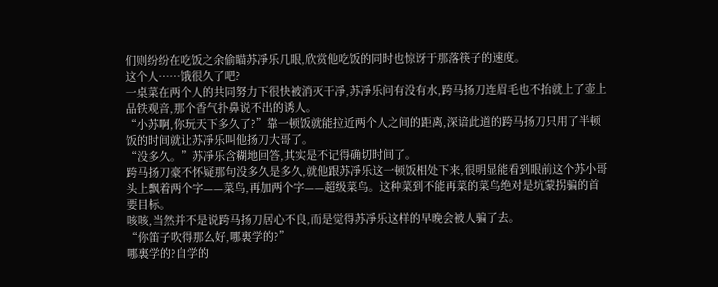们则纷纷在吃饭之余偷瞄苏凈乐几眼,欣赏他吃饭的同时也惊讶于那落筷子的速度。
这个人……饿很久了吧?
一桌菜在两个人的共同努力下很快被消灭干凈,苏凈乐问有没有水,跨马扬刀连眉毛也不抬就上了壶上品铁观音,那个香气扑鼻说不出的诱人。
“小苏啊,你玩天下多久了?”靠一顿饭就能拉近两个人之间的距离,深谙此道的跨马扬刀只用了半顿饭的时间就让苏凈乐叫他扬刀大哥了。
“没多久。”苏凈乐含糊地回答,其实是不记得确切时间了。
跨马扬刀豪不怀疑那句没多久是多久,就他跟苏凈乐这一顿饭相处下来,很明显能看到眼前这个苏小哥头上飘着两个字——菜鸟,再加两个字——超级菜鸟。这种菜到不能再菜的菜鸟绝对是坑蒙拐骗的首要目标。
咳咳,当然并不是说跨马扬刀居心不良,而是觉得苏凈乐这样的早晚会被人骗了去。
“你笛子吹得那么好,哪裏学的?”
哪裏学的?自学的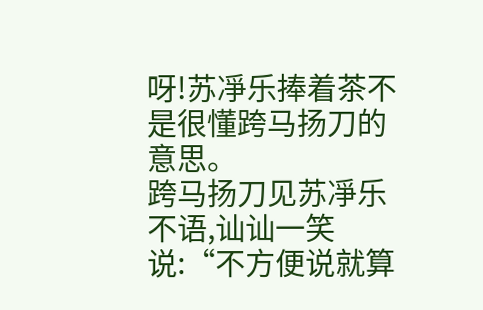呀!苏凈乐捧着茶不是很懂跨马扬刀的意思。
跨马扬刀见苏凈乐不语,讪讪一笑说:“不方便说就算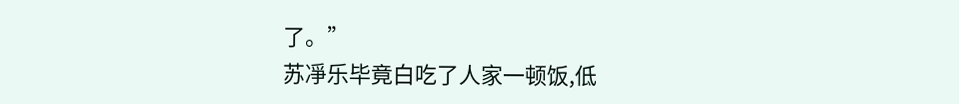了。”
苏凈乐毕竟白吃了人家一顿饭,低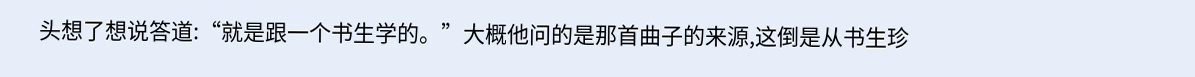头想了想说答道:“就是跟一个书生学的。”大概他问的是那首曲子的来源,这倒是从书生珍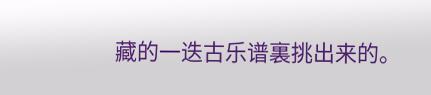藏的一迭古乐谱裏挑出来的。